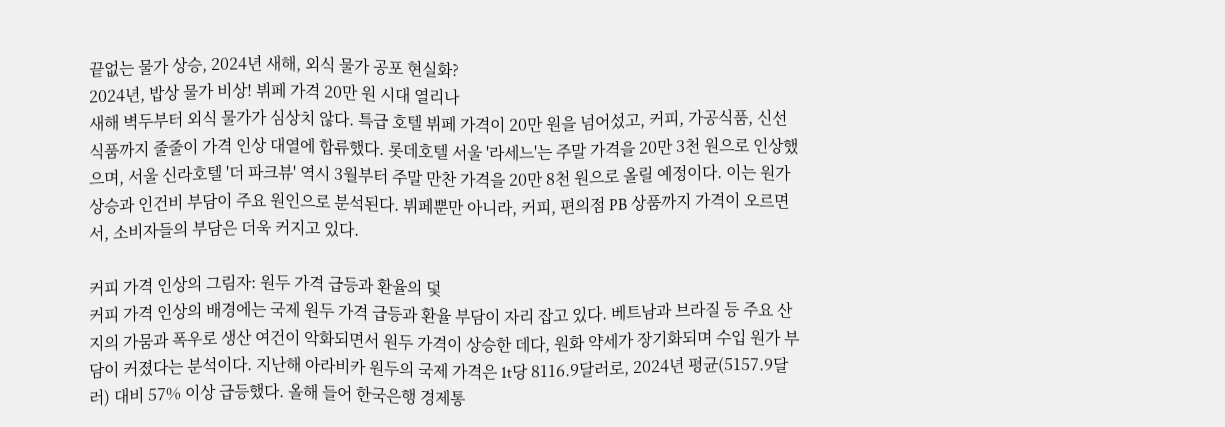끝없는 물가 상승, 2024년 새해, 외식 물가 공포 현실화?
2024년, 밥상 물가 비상! 뷔페 가격 20만 원 시대 열리나
새해 벽두부터 외식 물가가 심상치 않다. 특급 호텔 뷔페 가격이 20만 원을 넘어섰고, 커피, 가공식품, 신선식품까지 줄줄이 가격 인상 대열에 합류했다. 롯데호텔 서울 '라세느'는 주말 가격을 20만 3천 원으로 인상했으며, 서울 신라호텔 '더 파크뷰' 역시 3월부터 주말 만찬 가격을 20만 8천 원으로 올릴 예정이다. 이는 원가 상승과 인건비 부담이 주요 원인으로 분석된다. 뷔페뿐만 아니라, 커피, 편의점 PB 상품까지 가격이 오르면서, 소비자들의 부담은 더욱 커지고 있다.

커피 가격 인상의 그림자: 원두 가격 급등과 환율의 덫
커피 가격 인상의 배경에는 국제 원두 가격 급등과 환율 부담이 자리 잡고 있다. 베트남과 브라질 등 주요 산지의 가뭄과 폭우로 생산 여건이 악화되면서 원두 가격이 상승한 데다, 원화 약세가 장기화되며 수입 원가 부담이 커졌다는 분석이다. 지난해 아라비카 원두의 국제 가격은 1t당 8116.9달러로, 2024년 평균(5157.9달러) 대비 57% 이상 급등했다. 올해 들어 한국은행 경제통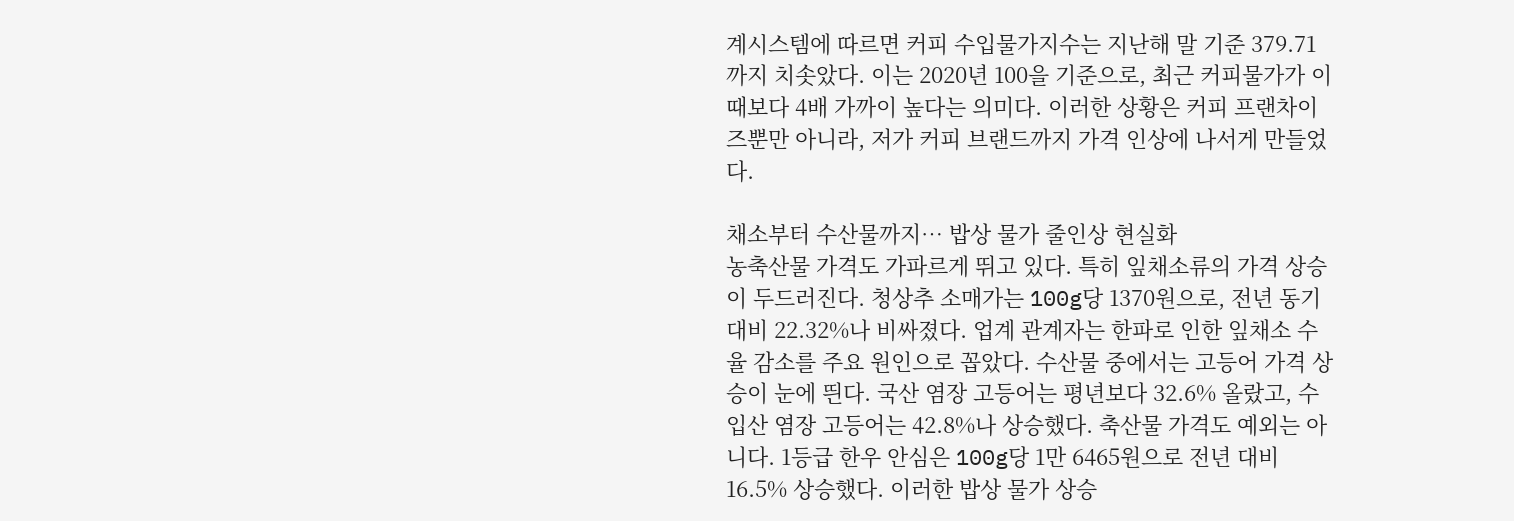계시스템에 따르면 커피 수입물가지수는 지난해 말 기준 379.71까지 치솟았다. 이는 2020년 100을 기준으로, 최근 커피물가가 이때보다 4배 가까이 높다는 의미다. 이러한 상황은 커피 프랜차이즈뿐만 아니라, 저가 커피 브랜드까지 가격 인상에 나서게 만들었다.

채소부터 수산물까지… 밥상 물가 줄인상 현실화
농축산물 가격도 가파르게 뛰고 있다. 특히 잎채소류의 가격 상승이 두드러진다. 청상추 소매가는 100g당 1370원으로, 전년 동기 대비 22.32%나 비싸졌다. 업계 관계자는 한파로 인한 잎채소 수율 감소를 주요 원인으로 꼽았다. 수산물 중에서는 고등어 가격 상승이 눈에 띈다. 국산 염장 고등어는 평년보다 32.6% 올랐고, 수입산 염장 고등어는 42.8%나 상승했다. 축산물 가격도 예외는 아니다. 1등급 한우 안심은 100g당 1만 6465원으로 전년 대비 16.5% 상승했다. 이러한 밥상 물가 상승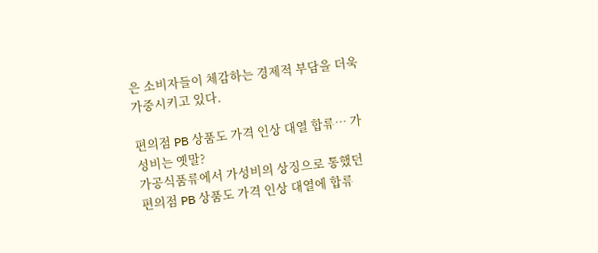은 소비자들이 체감하는 경제적 부담을 더욱 가중시키고 있다.

편의점 PB 상품도 가격 인상 대열 합류… 가성비는 옛말?
가공식품류에서 가성비의 상징으로 통했던 편의점 PB 상품도 가격 인상 대열에 합류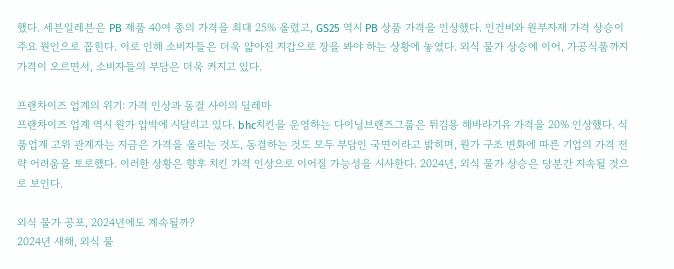했다. 세븐일레븐은 PB 제품 40여 종의 가격을 최대 25% 올렸고, GS25 역시 PB 상품 가격을 인상했다. 인건비와 원부자재 가격 상승이 주요 원인으로 꼽힌다. 이로 인해 소비자들은 더욱 얇아진 지갑으로 장을 봐야 하는 상황에 놓였다. 외식 물가 상승에 이어, 가공식품까지 가격이 오르면서, 소비자들의 부담은 더욱 커지고 있다.

프랜차이즈 업계의 위기: 가격 인상과 동결 사이의 딜레마
프랜차이즈 업계 역시 원가 압박에 시달리고 있다. bhc치킨을 운영하는 다이닝브랜즈그룹은 튀김용 해바라기유 가격을 20% 인상했다. 식품업계 고위 관계자는 지금은 가격을 올리는 것도, 동결하는 것도 모두 부담인 국면이라고 밝히며, 원가 구조 변화에 따른 기업의 가격 전략 어려움을 토로했다. 이러한 상황은 향후 치킨 가격 인상으로 이어질 가능성을 시사한다. 2024년, 외식 물가 상승은 당분간 지속될 것으로 보인다.

외식 물가 공포, 2024년에도 계속될까?
2024년 새해, 외식 물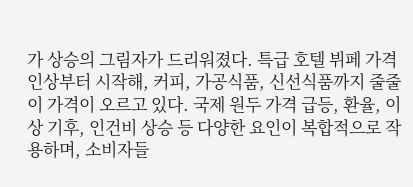가 상승의 그림자가 드리워졌다. 특급 호텔 뷔페 가격 인상부터 시작해, 커피, 가공식품, 신선식품까지 줄줄이 가격이 오르고 있다. 국제 원두 가격 급등, 환율, 이상 기후, 인건비 상승 등 다양한 요인이 복합적으로 작용하며, 소비자들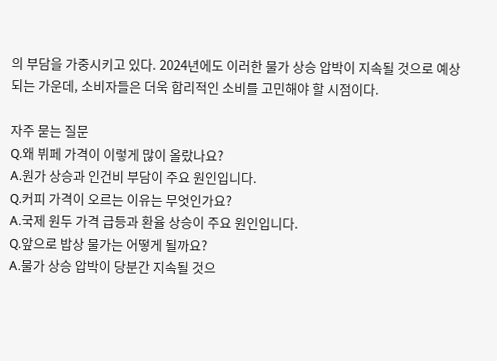의 부담을 가중시키고 있다. 2024년에도 이러한 물가 상승 압박이 지속될 것으로 예상되는 가운데, 소비자들은 더욱 합리적인 소비를 고민해야 할 시점이다.

자주 묻는 질문
Q.왜 뷔페 가격이 이렇게 많이 올랐나요?
A.원가 상승과 인건비 부담이 주요 원인입니다.
Q.커피 가격이 오르는 이유는 무엇인가요?
A.국제 원두 가격 급등과 환율 상승이 주요 원인입니다.
Q.앞으로 밥상 물가는 어떻게 될까요?
A.물가 상승 압박이 당분간 지속될 것으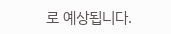로 예상됩니다.